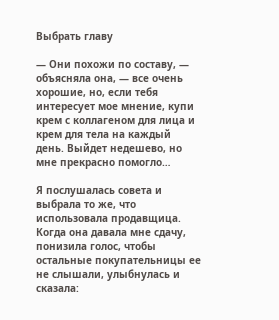Выбрать главу

— Они похожи по составу, — объясняла она, — все очень хорошие, но, если тебя интересует мое мнение, купи крем с коллагеном для лица и крем для тела на каждый день. Выйдет недешево, но мне прекрасно помогло…

Я послушалась совета и выбрала то же, что использовала продавщица. Когда она давала мне сдачу, понизила голос, чтобы остальные покупательницы ее не слышали, улыбнулась и сказала: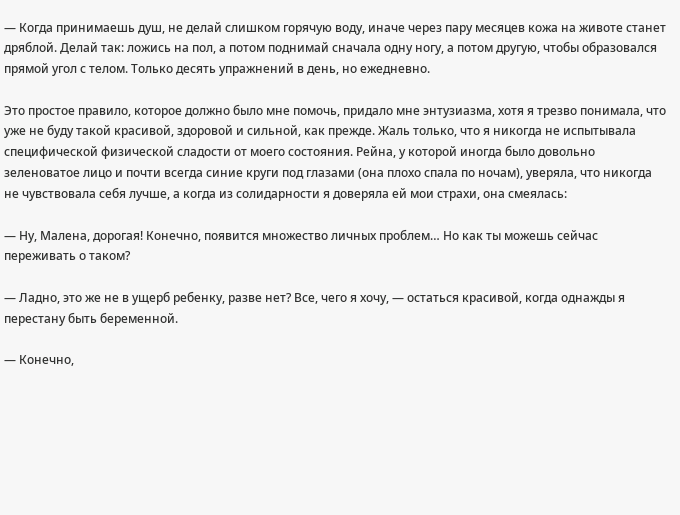— Когда принимаешь душ, не делай слишком горячую воду, иначе через пару месяцев кожа на животе станет дряблой. Делай так: ложись на пол, а потом поднимай сначала одну ногу, а потом другую, чтобы образовался прямой угол с телом. Только десять упражнений в день, но ежедневно.

Это простое правило, которое должно было мне помочь, придало мне энтузиазма, хотя я трезво понимала, что уже не буду такой красивой, здоровой и сильной, как прежде. Жаль только, что я никогда не испытывала специфической физической сладости от моего состояния. Рейна, у которой иногда было довольно зеленоватое лицо и почти всегда синие круги под глазами (она плохо спала по ночам), уверяла, что никогда не чувствовала себя лучше, а когда из солидарности я доверяла ей мои страхи, она смеялась:

— Ну, Малена, дорогая! Конечно, появится множество личных проблем… Но как ты можешь сейчас переживать о таком?

— Ладно, это же не в ущерб ребенку, разве нет? Все, чего я хочу, — остаться красивой, когда однажды я перестану быть беременной.

— Конечно,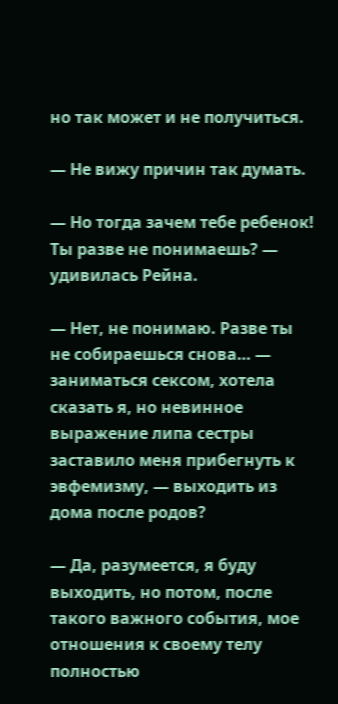но так может и не получиться.

— Не вижу причин так думать.

— Но тогда зачем тебе ребенок! Ты разве не понимаешь? — удивилась Рейна.

— Нет, не понимаю. Разве ты не собираешься снова… — заниматься сексом, хотела сказать я, но невинное выражение липа сестры заставило меня прибегнуть к эвфемизму, — выходить из дома после родов?

— Да, разумеется, я буду выходить, но потом, после такого важного события, мое отношения к своему телу полностью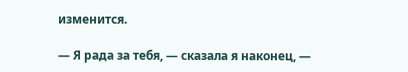изменится.

— Я рада за тебя, — сказала я наконец, —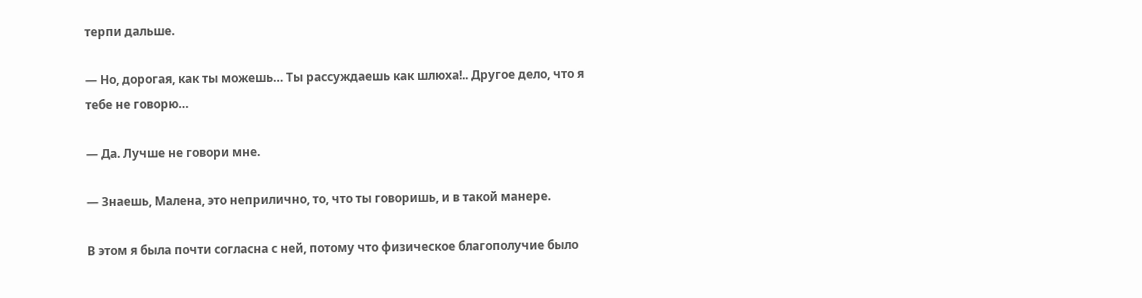терпи дальше.

— Но, дорогая, как ты можешь… Ты рассуждаешь как шлюха!.. Другое дело, что я тебе не говорю…

— Да. Лучше не говори мне.

— Знаешь, Малена, это неприлично, то, что ты говоришь, и в такой манере.

В этом я была почти согласна с ней, потому что физическое благополучие было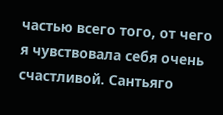частью всего того, от чего я чувствовала себя очень счастливой. Сантьяго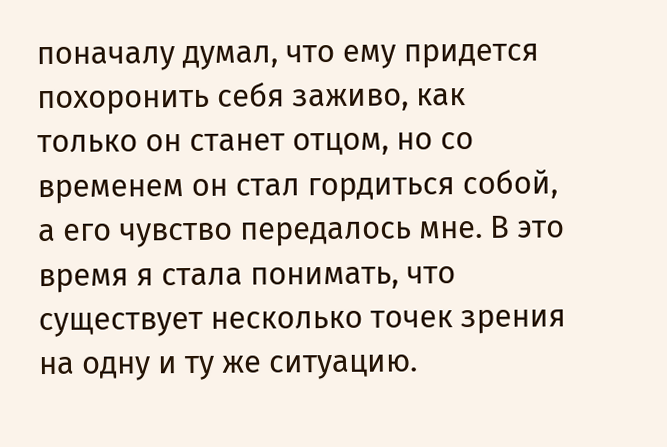поначалу думал, что ему придется похоронить себя заживо, как только он станет отцом, но со временем он стал гордиться собой, а его чувство передалось мне. В это время я стала понимать, что существует несколько точек зрения на одну и ту же ситуацию.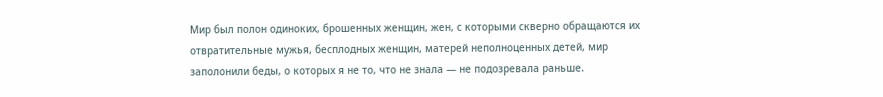Мир был полон одиноких, брошенных женщин, жен, с которыми скверно обращаются их отвратительные мужья, бесплодных женщин, матерей неполноценных детей, мир заполонили беды, о которых я не то, что не знала — не подозревала раньше.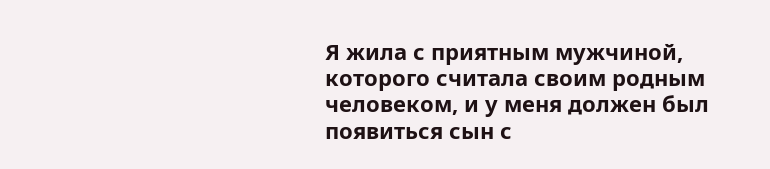Я жила с приятным мужчиной, которого считала своим родным человеком, и у меня должен был появиться сын с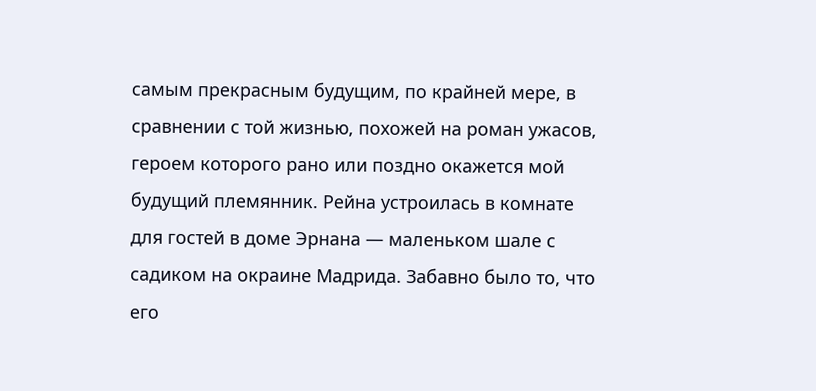самым прекрасным будущим, по крайней мере, в сравнении с той жизнью, похожей на роман ужасов, героем которого рано или поздно окажется мой будущий племянник. Рейна устроилась в комнате для гостей в доме Эрнана — маленьком шале с садиком на окраине Мадрида. Забавно было то, что его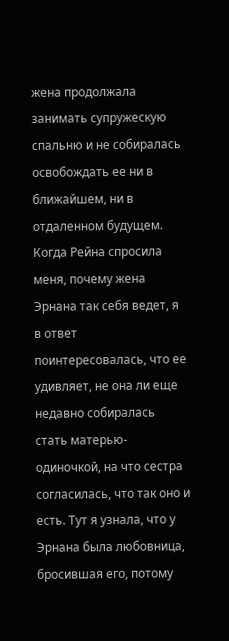жена продолжала занимать супружескую спальню и не собиралась освобождать ее ни в ближайшем, ни в отдаленном будущем. Когда Рейна спросила меня, почему жена Эрнана так себя ведет, я в ответ поинтересовалась, что ее удивляет, не она ли еще недавно собиралась стать матерью-одиночкой, на что сестра согласилась, что так оно и есть. Тут я узнала, что у Эрнана была любовница, бросившая его, потому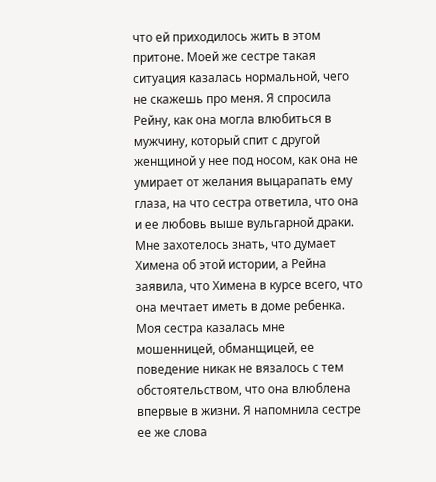что ей приходилось жить в этом притоне. Моей же сестре такая ситуация казалась нормальной, чего не скажешь про меня. Я спросила Рейну, как она могла влюбиться в мужчину, который спит с другой женщиной у нее под носом, как она не умирает от желания выцарапать ему глаза, на что сестра ответила, что она и ее любовь выше вульгарной драки. Мне захотелось знать, что думает Химена об этой истории, а Рейна заявила, что Химена в курсе всего, что она мечтает иметь в доме ребенка. Моя сестра казалась мне мошенницей, обманщицей, ее поведение никак не вязалось с тем обстоятельством, что она влюблена впервые в жизни. Я напомнила сестре ее же слова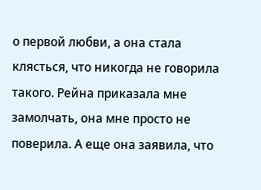о первой любви, а она стала клясться, что никогда не говорила такого. Рейна приказала мне замолчать, она мне просто не поверила. А еще она заявила, что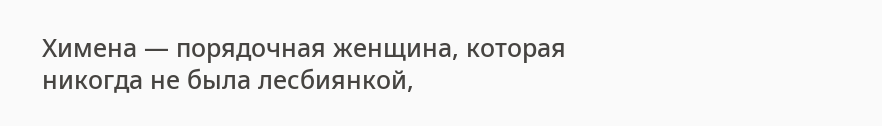Химена — порядочная женщина, которая никогда не была лесбиянкой,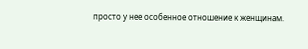просто у нее особенное отношение к женщинам.